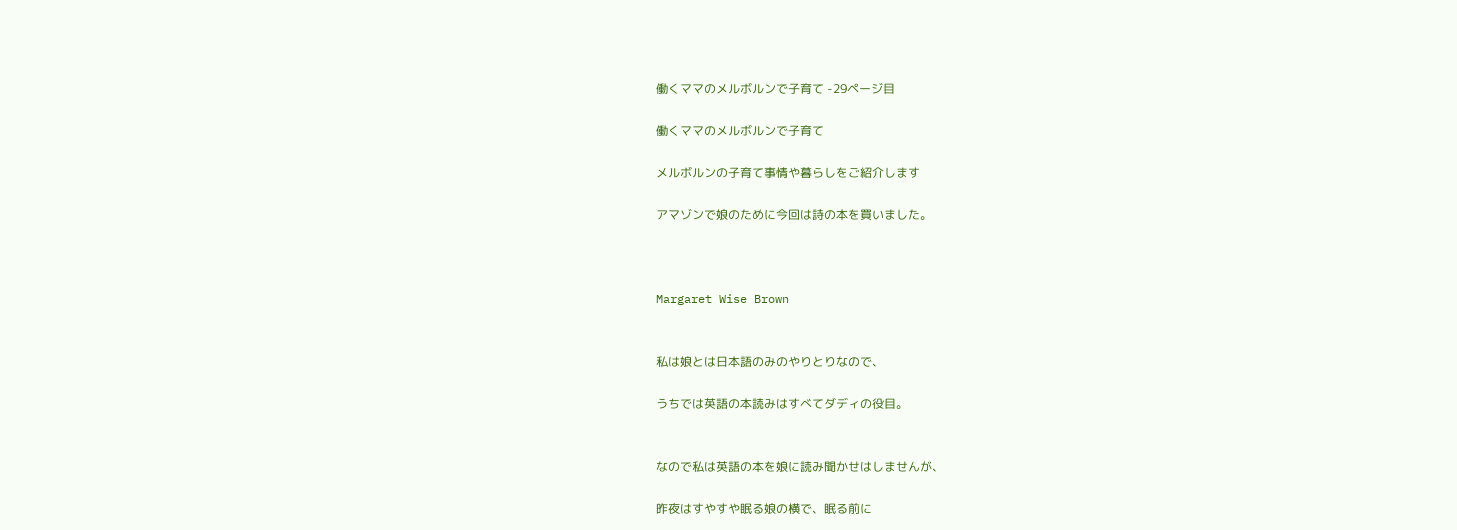働くママのメルボルンで子育て -29ページ目

働くママのメルボルンで子育て

メルボルンの子育て事情や暮らしをご紹介します

アマゾンで娘のために今回は詩の本を買いました。



Margaret Wise Brown


私は娘とは日本語のみのやりとりなので、

うちでは英語の本読みはすべてダディの役目。


なので私は英語の本を娘に読み聞かせはしませんが、

昨夜はすやすや眠る娘の横で、眠る前に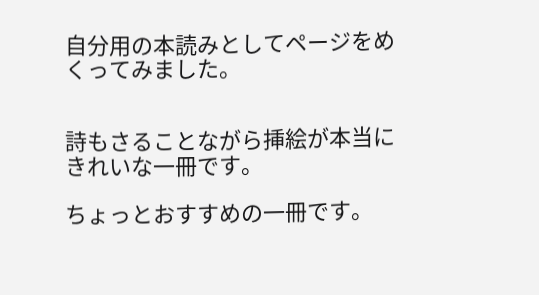自分用の本読みとしてページをめくってみました。


詩もさることながら挿絵が本当にきれいな一冊です。

ちょっとおすすめの一冊です。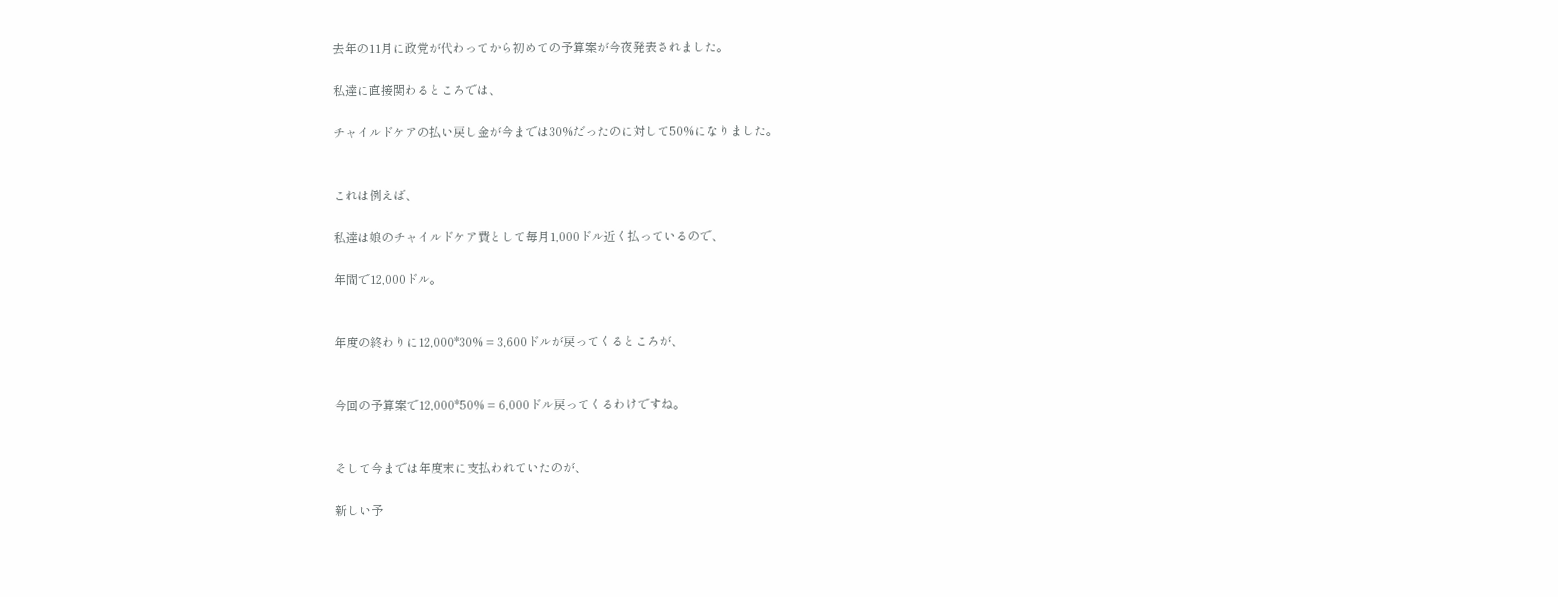去年の11月に政党が代わってから初めての予算案が今夜発表されました。

私達に直接関わるところでは、

チャイルドケアの払い戻し金が今までは30%だったのに対して50%になりました。


これは例えば、

私達は娘のチャイルドケア費として毎月1,000ドル近く払っているので、

年間で12,000ドル。


年度の終わりに12,000*30% = 3,600ドルが戻ってくるところが、


今回の予算案で12,000*50% = 6,000ドル戻ってくるわけですね。


そして今までは年度末に支払われていたのが、

新しい予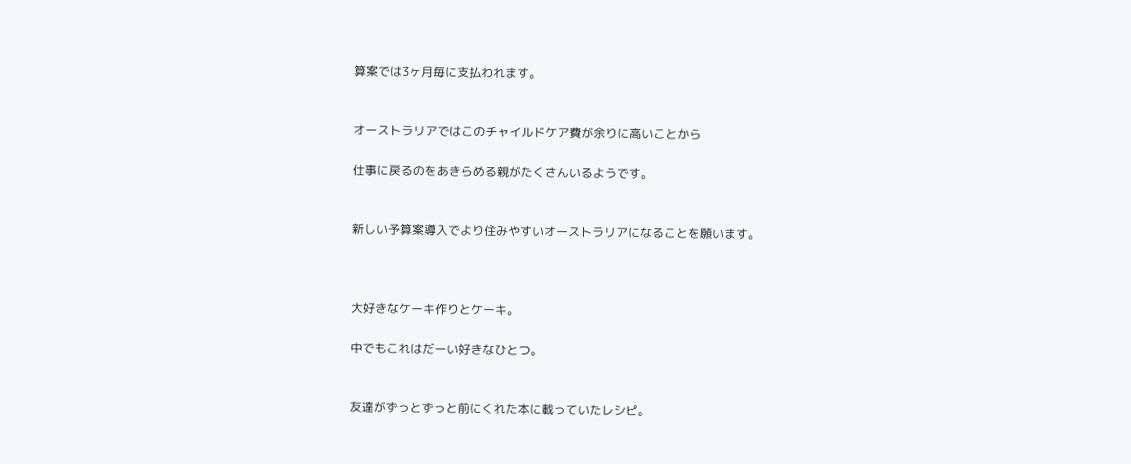算案では3ヶ月毎に支払われます。


オーストラリアではこのチャイルドケア費が余りに高いことから

仕事に戻るのをあきらめる親がたくさんいるようです。


新しい予算案導入でより住みやすいオーストラリアになることを願います。



大好きなケーキ作りとケーキ。

中でもこれはだーい好きなひとつ。


友達がずっとずっと前にくれた本に載っていたレシピ。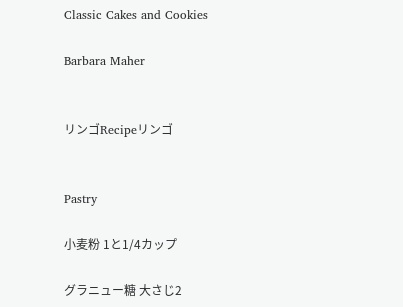Classic Cakes and Cookies

Barbara Maher


リンゴRecipeリンゴ


Pastry

小麦粉 1と1/4カップ

グラニュー糖 大さじ2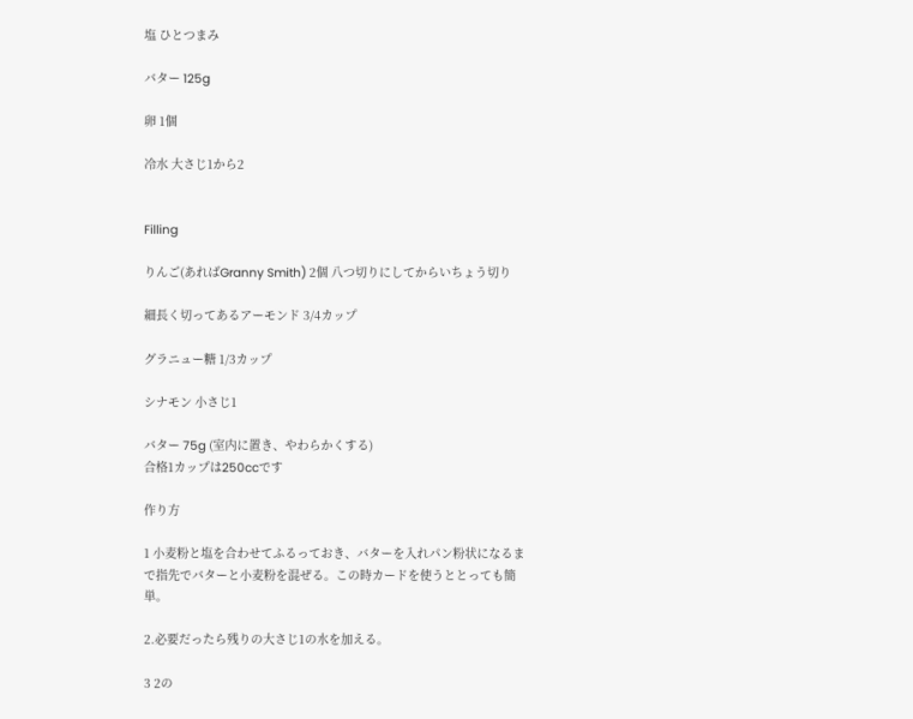塩 ひとつまみ

バター 125g

卵 1個

冷水 大さじ1から2


Filling

りんご(あればGranny Smith) 2個 八つ切りにしてからいちょう切り

細長く切ってあるアーモンド 3/4カップ

グラニュー糖 1/3カップ

シナモン 小さじ1

バター 75g (室内に置き、やわらかくする)
合格1カップは250ccです

作り方

1 小麦粉と塩を合わせてふるっておき、バターを入れパン粉状になるまで指先でバターと小麦粉を混ぜる。この時カードを使うととっても簡単。

2.必要だったら残りの大さじ1の水を加える。

3 2の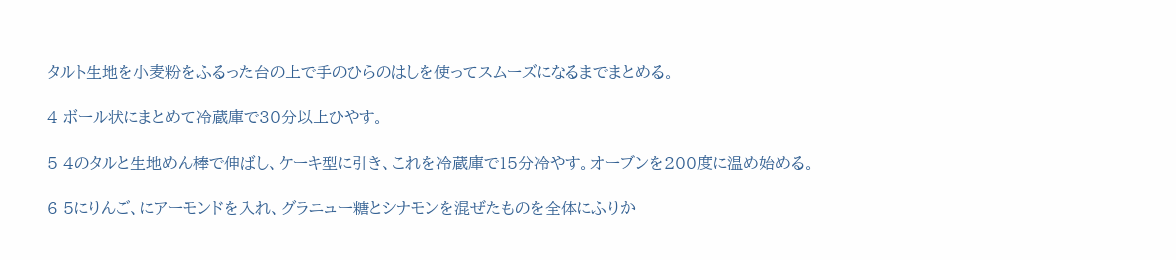タルト生地を小麦粉をふるった台の上で手のひらのはしを使ってスムーズになるまでまとめる。

4 ボール状にまとめて冷蔵庫で30分以上ひやす。

5 4のタルと生地めん棒で伸ばし、ケーキ型に引き、これを冷蔵庫で15分冷やす。オーブンを200度に温め始める。

6 5にりんご、にアーモンドを入れ、グラニュー糖とシナモンを混ぜたものを全体にふりか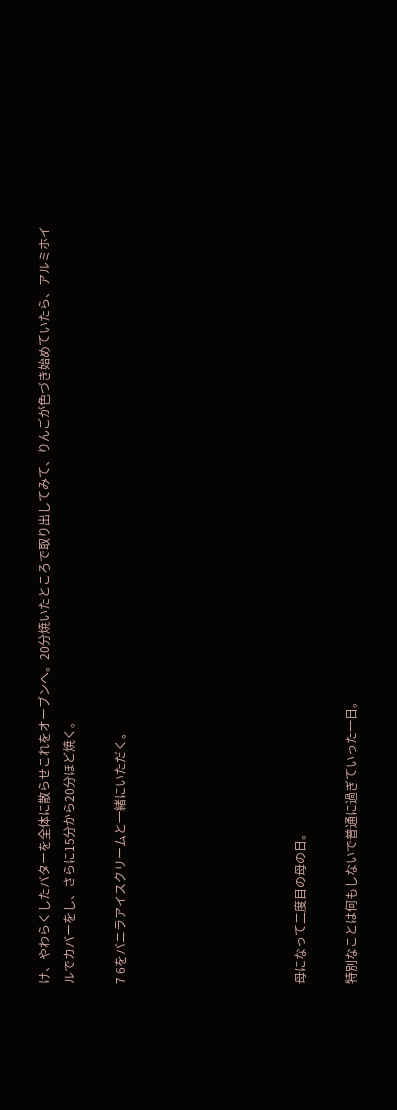け、やわらくしたバターを全体に散らせこれをオーブンへ。20分焼いたところで取り出してみて、りんごが色づき始めていたら、アルミホイルでカバーをし、さらに15分から20分ほど焼く。

7 6をバニラアイスクリームと一緒にいただく。






母になって二度目の母の日。

特別なことは何もしないで普通に過ぎていった一日。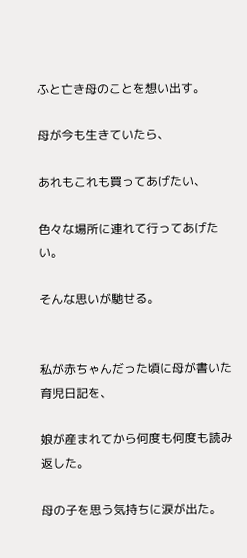ふと亡き母のことを想い出す。

母が今も生きていたら、

あれもこれも買ってあげたい、

色々な場所に連れて行ってあげたい。

そんな思いが馳せる。


私が赤ちゃんだった頃に母が書いた育児日記を、

娘が産まれてから何度も何度も読み返した。

母の子を思う気持ちに涙が出た。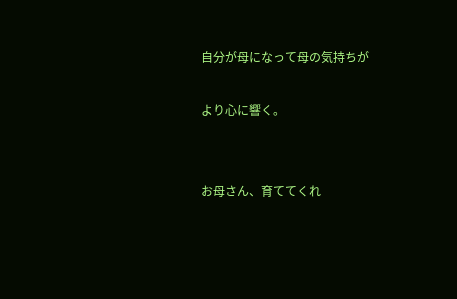自分が母になって母の気持ちが

より心に響く。


お母さん、育ててくれ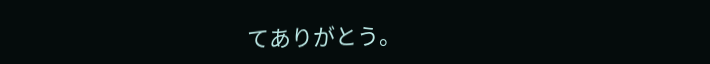てありがとう。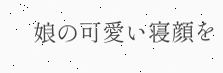娘の可愛い寝顔を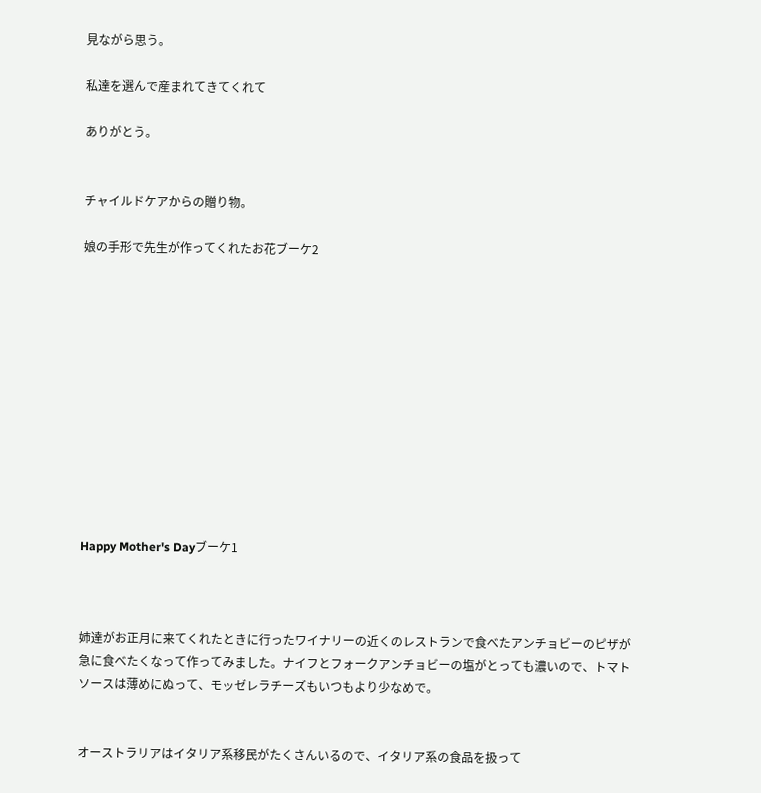見ながら思う。

私達を選んで産まれてきてくれて

ありがとう。


チャイルドケアからの贈り物。

娘の手形で先生が作ってくれたお花ブーケ2












Happy Mother's Dayブーケ1



姉達がお正月に来てくれたときに行ったワイナリーの近くのレストランで食べたアンチョビーのピザが急に食べたくなって作ってみました。ナイフとフォークアンチョビーの塩がとっても濃いので、トマトソースは薄めにぬって、モッゼレラチーズもいつもより少なめで。


オーストラリアはイタリア系移民がたくさんいるので、イタリア系の食品を扱って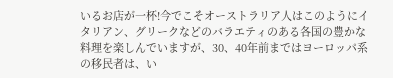いるお店が一杯!今でこそオーストラリア人はこのようにイタリアン、グリークなどのバラエティのある各国の豊かな料理を楽しんでいますが、30、40年前まではヨーロッパ系の移民者は、い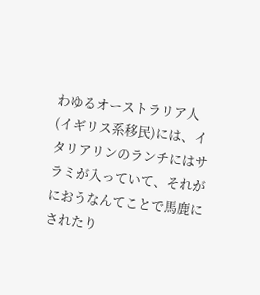わゆるオーストラリア人(イギリス系移民)には、イタリアリンのランチにはサラミが入っていて、それがにおうなんてことで馬鹿にされたり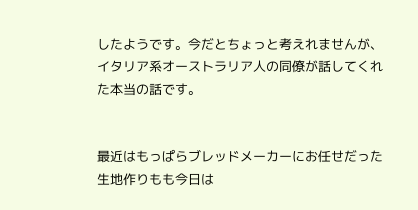したようです。今だとちょっと考えれませんが、イタリア系オーストラリア人の同僚が話してくれた本当の話です。


最近はもっぱらブレッドメーカーにお任せだった生地作りもも今日は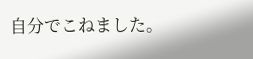自分でこねました。